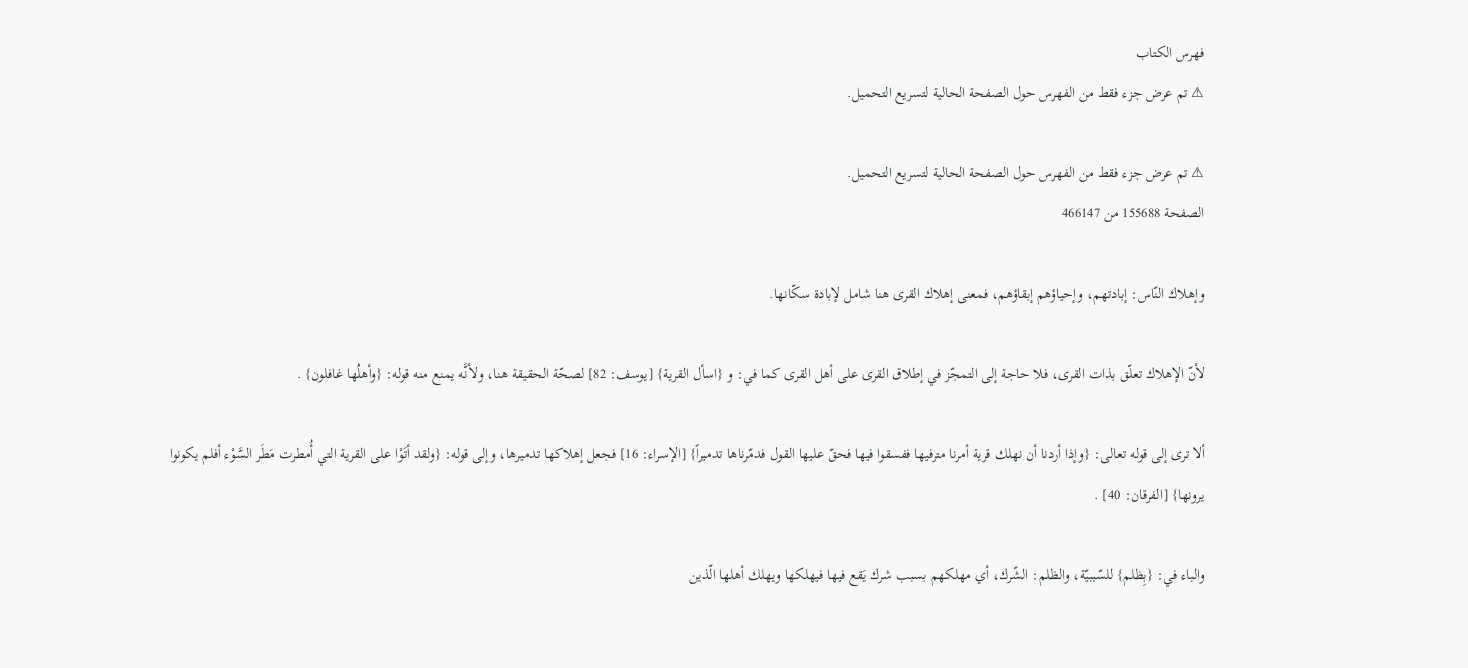فهرس الكتاب
⚠ تم عرض جزء فقط من الفهرس حول الصفحة الحالية لتسريع التحميل.

⚠ تم عرض جزء فقط من الفهرس حول الصفحة الحالية لتسريع التحميل.
الصفحة 155688 من 466147

وإهلاك النّاس: إبادتهم، وإحياؤهم إبقاؤهم، فمعنى إهلاك القرى هنا شامل لإبادة سكّانها.

لأنّ الإهلاك تعلّق بذات القرى، فلا حاجة إلى التمجّز في إطلاق القرى على أهل القرى كما في: و {اسأل القرية} [يوسف: 82] لصحّة الحقيقة هنا، ولأنَّه يمنع منه قوله: {وأهلُها غافلون} .

ألا ترى إلى قوله تعالى: {وإذا أردنا أن نهلك قرية أمرنا مترفيها ففسقوا فيها فحقّ عليها القول فدمّرناها تدميراً} [الإسراء: 16] فجعل إهلاكها تدميرها، وإلى قوله: {ولقد أتَوْا على القرية التي أُمطرت مَطَر السَّوْء أفلم يكونوا يرونها} [الفرقان: 40] .

والباء في: {بِظلم} للسّببيّة، والظلم: الشّرك، أي مهلكهم بسبب شرك يَقع فيها فيهلكها ويهلك أهلها الّذين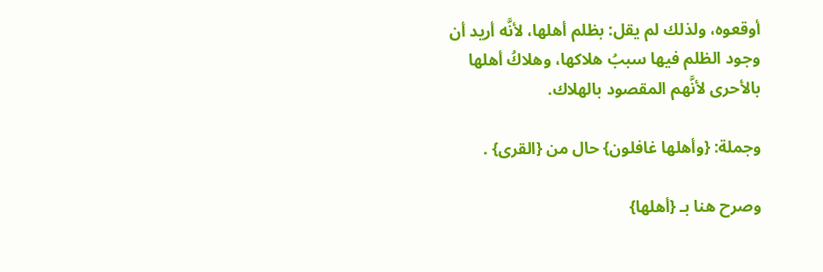أوقعوه، ولذلك لم يقل: بظلم أهلها، لأنَّه أريد أن وجود الظلم فيها سببُ هلاكها، وهلاكُ أهلها بالأحرى لأنَّهم المقصود بالهلاك.

وجملة: {وأهلها غافلون} حال من {القرى} .

وصرح هنا بـ {أهلها}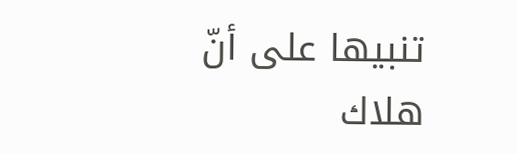تنبيها على أنّ هلاك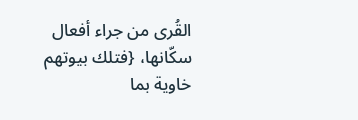القُرى من جراء أفعال سكّانها، {فتلك بيوتهم خاوية بما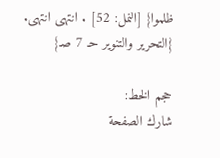ظلموا} [النمل: 52] . انتهى انتهى. {التحرير والتنوير حـ 7 صـ}

حجم الخط:
شارك الصفحة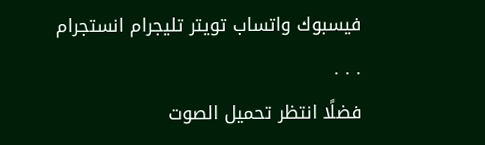فيسبوك واتساب تويتر تليجرام انستجرام
. . .
فضلًا انتظر تحميل الصوت